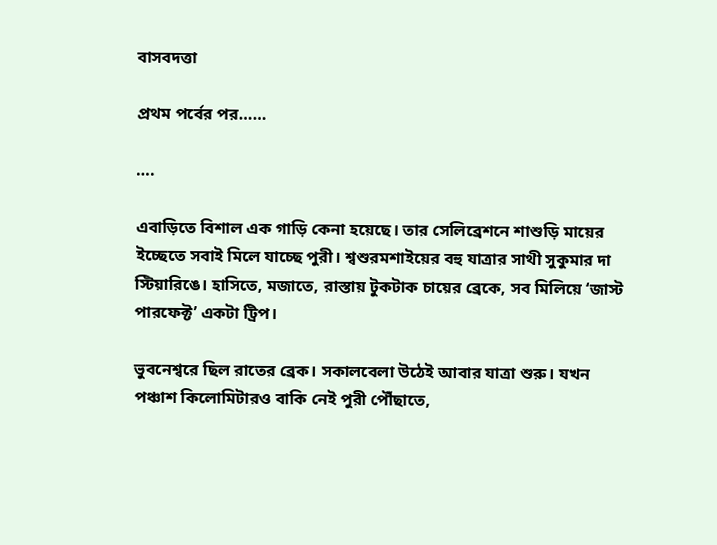বাসবদত্তা

প্রথম পর্বের পর……

….

এবাড়িতে বিশাল এক গাড়ি কেনা হয়েছে। তার সেলিব্রেশনে শাশুড়ি মায়ের ইচ্ছেতে সবাই মিলে যাচ্ছে পুরী। শ্বশুরমশাইয়ের বহু যাত্রার সাথী সুকুমার দা স্টিয়ারিঙে। হাসিতে, মজাতে, রাস্তায় টুকটাক চায়ের ব্রেকে, সব মিলিয়ে ‘জাস্ট পারফেক্ট’ একটা ট্রিপ।

ভুবনেশ্বরে ছিল রাতের ব্রেক। সকালবেলা উঠেই আবার যাত্রা শুরু। যখন পঞ্চাশ কিলোমিটারও বাকি নেই পুরী পৌঁছাতে,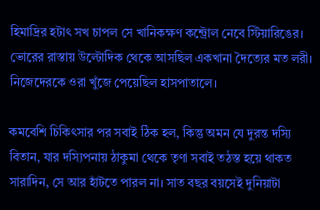হিমাদ্রির হটাৎ সখ চাপল সে খানিকক্ষণ কন্ট্রোল নেবে স্টিয়ারিঙের। ভোরের রাস্তায় উল্টোদিক থেকে আসছিল একখানা দৈত্যের মত লরী। নিজেদেরকে ওরা খুঁজে পেয়েছিল হাসপাতালে।

কমবেশি চিকিৎসার পর সবাই ঠিক হল, কিন্তু অমন যে দুরন্ত দস্যি বিতান, যার দস্যিপনায় ঠাকুমা থেকে তৃণা সবাই তঠস্ত হয়ে থাকত সারাদিন, সে আর হাঁটতে পারল না। সাত বছর বয়সেই দুনিয়াটা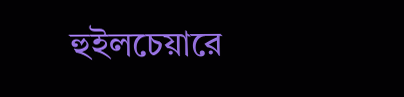হুইলচেয়ারে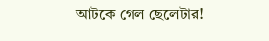আটকে গেল ছেলেটার!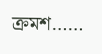ক্রমশ……